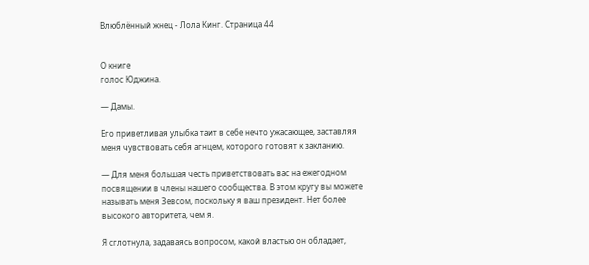Влюблённый жнец - Лола Кинг. Страница 44


О книге
голос Юджина.

— Дамы.

Его приветливая улыбка таит в себе нечто ужасающее, заставляя меня чувствовать себя агнцем, которого готовят к закланию.

— Для меня большая честь приветствовать вас на ежегодном посвящении в члены нашего сообщества. В этом кругу вы можете называть меня Зевсом, поскольку я ваш президент. Нет более высокого авторитета, чем я.

Я сглотнула, задаваясь вопросом, какой властью он обладает,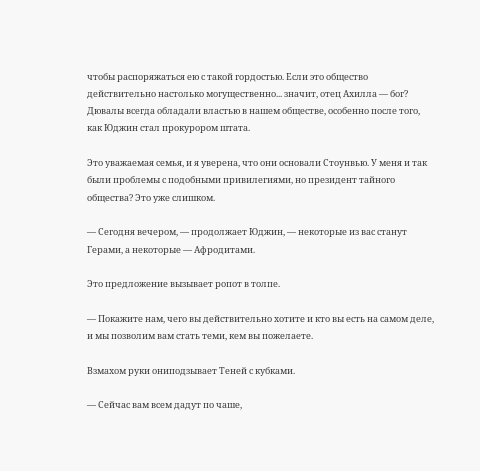чтобы распоряжаться ею с такой гордостью. Если это общество действительно настолько могущественно... значит, отец Ахилла — бог? Дювалы всегда обладали властью в нашем обществе, особенно после того, как Юджин стал прокурором штата.

Это уважаемая семья, и я уверена, что они основали Стоунвью. У меня и так были проблемы с подобными привилегиями, но президент тайного общества? Это уже слишком.

— Сегодня вечером, — продолжает Юджин, — некоторые из вас станут Герами, а некоторые — Афродитами.

Это предложение вызывает ропот в толпе.

— Покажите нам, чего вы действительно хотите и кто вы есть на самом деле, и мы позволим вам стать теми, кем вы пожелаете.

Взмахом руки ониподзывает Теней с кубками.

— Сейчас вам всем дадут по чаше,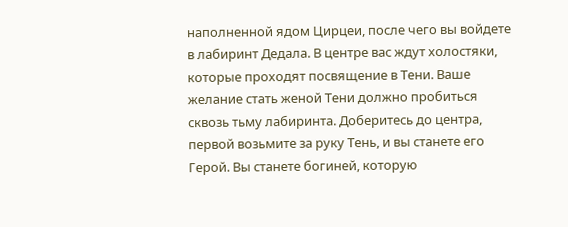наполненной ядом Цирцеи, после чего вы войдете в лабиринт Дедала. В центре вас ждут холостяки, которые проходят посвящение в Тени. Ваше желание стать женой Тени должно пробиться сквозь тьму лабиринта. Доберитесь до центра, первой возьмите за руку Тень, и вы станете его Герой. Вы станете богиней, которую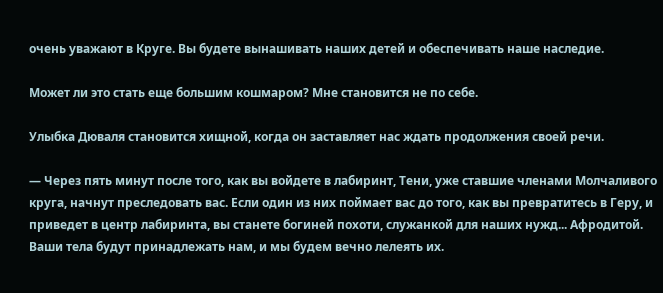очень уважают в Круге. Вы будете вынашивать наших детей и обеспечивать наше наследие.

Может ли это стать еще большим кошмаром? Мне становится не по себе.

Улыбка Дюваля становится хищной, когда он заставляет нас ждать продолжения своей речи.

— Через пять минут после того, как вы войдете в лабиринт, Тени, уже ставшие членами Молчаливого круга, начнут преследовать вас. Если один из них поймает вас до того, как вы превратитесь в Геру, и приведет в центр лабиринта, вы станете богиней похоти, служанкой для наших нужд... Афродитой. Ваши тела будут принадлежать нам, и мы будем вечно лелеять их.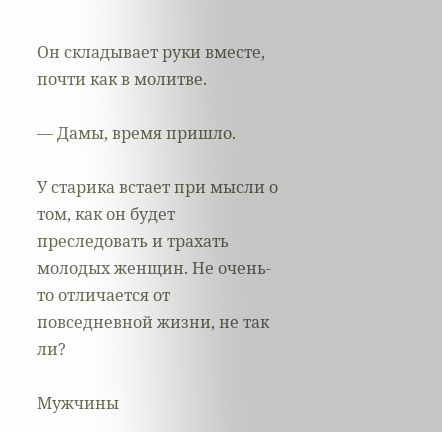Он складывает руки вместе, почти как в молитве.

— Дамы, время пришло.

У старика встает при мысли о том, как он будет преследовать и трахать молодых женщин. Не очень-то отличается от повседневной жизни, не так ли?

Мужчины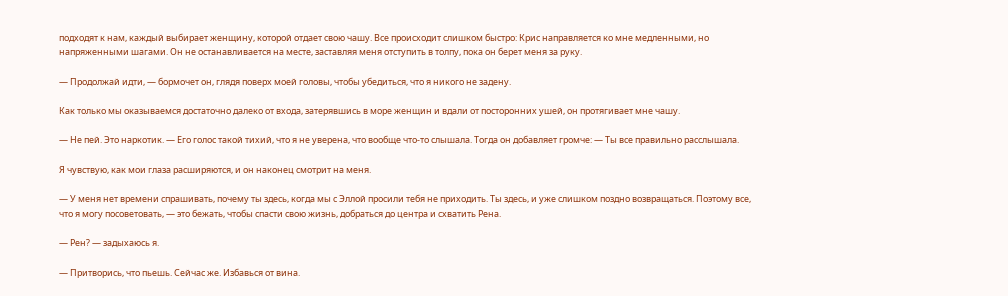подходят к нам, каждый выбирает женщину, которой отдает свою чашу. Все происходит слишком быстро: Крис направляется ко мне медленными, но напряженными шагами. Он не останавливается на месте, заставляя меня отступить в толпу, пока он берет меня за руку.

— Продолжай идти, — бормочет он, глядя поверх моей головы, чтобы убедиться, что я никого не задену.

Как только мы оказываемся достаточно далеко от входа, затерявшись в море женщин и вдали от посторонних ушей, он протягивает мне чашу.

— Не пей. Это наркотик. — Его голос такой тихий, что я не уверена, что вообще что-то слышала. Тогда он добавляет громче: — Ты все правильно расслышала.

Я чувствую, как мои глаза расширяются, и он наконец смотрит на меня.

— У меня нет времени спрашивать, почему ты здесь, когда мы с Эллой просили тебя не приходить. Ты здесь, и уже слишком поздно возвращаться. Поэтому все, что я могу посоветовать, — это бежать, чтобы спасти свою жизнь, добраться до центра и схватить Рена.

— Рен? — задыхаюсь я.

— Притворись, что пьешь. Сейчас же. Избавься от вина.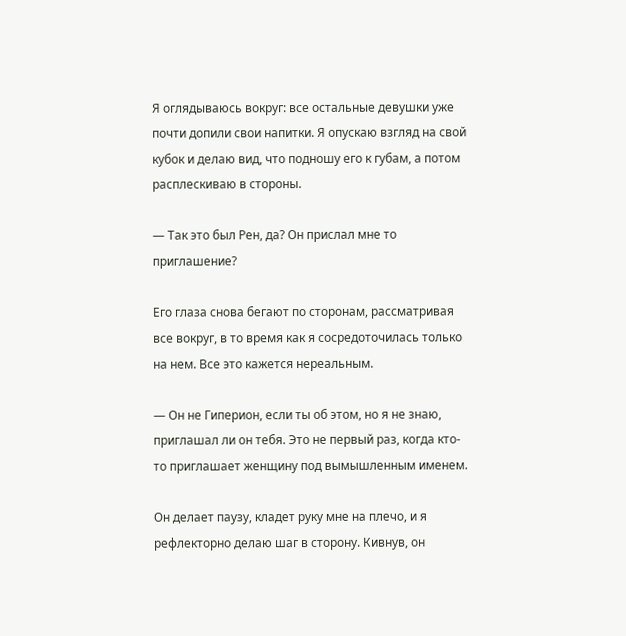Я оглядываюсь вокруг: все остальные девушки уже почти допили свои напитки. Я опускаю взгляд на свой кубок и делаю вид, что подношу его к губам, а потом расплескиваю в стороны.

— Так это был Рен, да? Он прислал мне то приглашение?

Его глаза снова бегают по сторонам, рассматривая все вокруг, в то время как я сосредоточилась только на нем. Все это кажется нереальным.

— Он не Гиперион, если ты об этом, но я не знаю, приглашал ли он тебя. Это не первый раз, когда кто-то приглашает женщину под вымышленным именем.

Он делает паузу, кладет руку мне на плечо, и я рефлекторно делаю шаг в сторону. Кивнув, он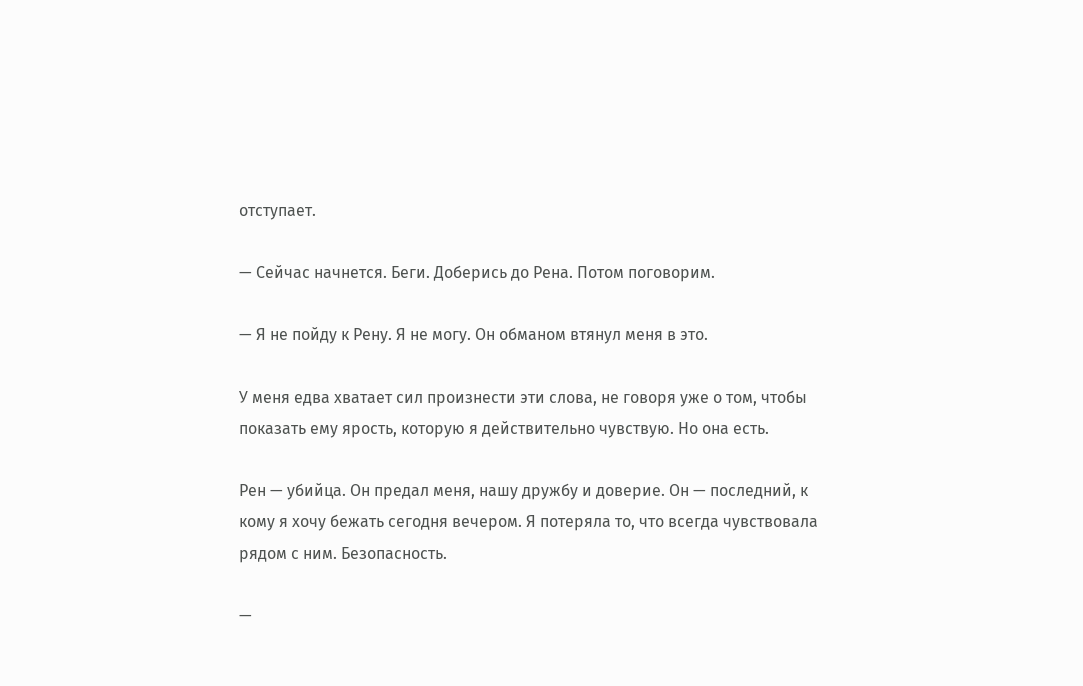отступает.

— Сейчас начнется. Беги. Доберись до Рена. Потом поговорим.

— Я не пойду к Рену. Я не могу. Он обманом втянул меня в это.

У меня едва хватает сил произнести эти слова, не говоря уже о том, чтобы показать ему ярость, которую я действительно чувствую. Но она есть.

Рен — убийца. Он предал меня, нашу дружбу и доверие. Он — последний, к кому я хочу бежать сегодня вечером. Я потеряла то, что всегда чувствовала рядом с ним. Безопасность.

—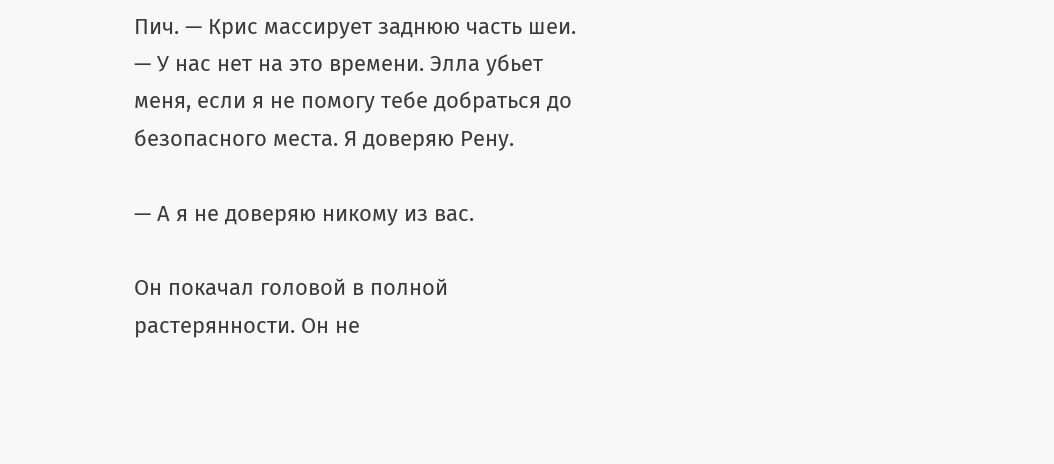Пич. — Крис массирует заднюю часть шеи. — У нас нет на это времени. Элла убьет меня, если я не помогу тебе добраться до безопасного места. Я доверяю Рену.

— А я не доверяю никому из вас.

Он покачал головой в полной растерянности. Он не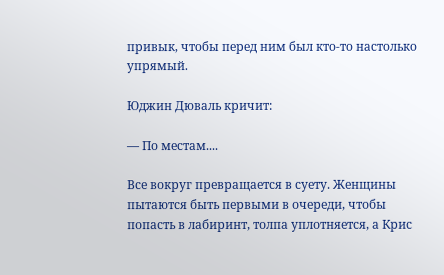привык, чтобы перед ним был кто-то настолько упрямый.

Юджин Дюваль кричит:

— По местам....

Все вокруг превращается в суету. Женщины пытаются быть первыми в очереди, чтобы попасть в лабиринт, толпа уплотняется, а Крис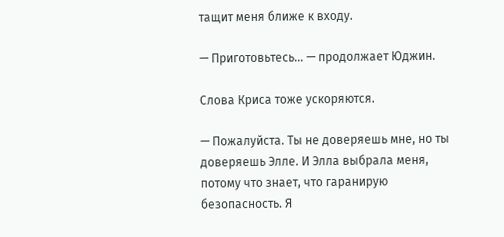тащит меня ближе к входу.

— Приготовьтесь… — продолжает Юджин.

Слова Криса тоже ускоряются.

— Пожалуйста. Ты не доверяешь мне, но ты доверяешь Элле. И Элла выбрала меня, потому что знает, что гаранирую безопасность. Я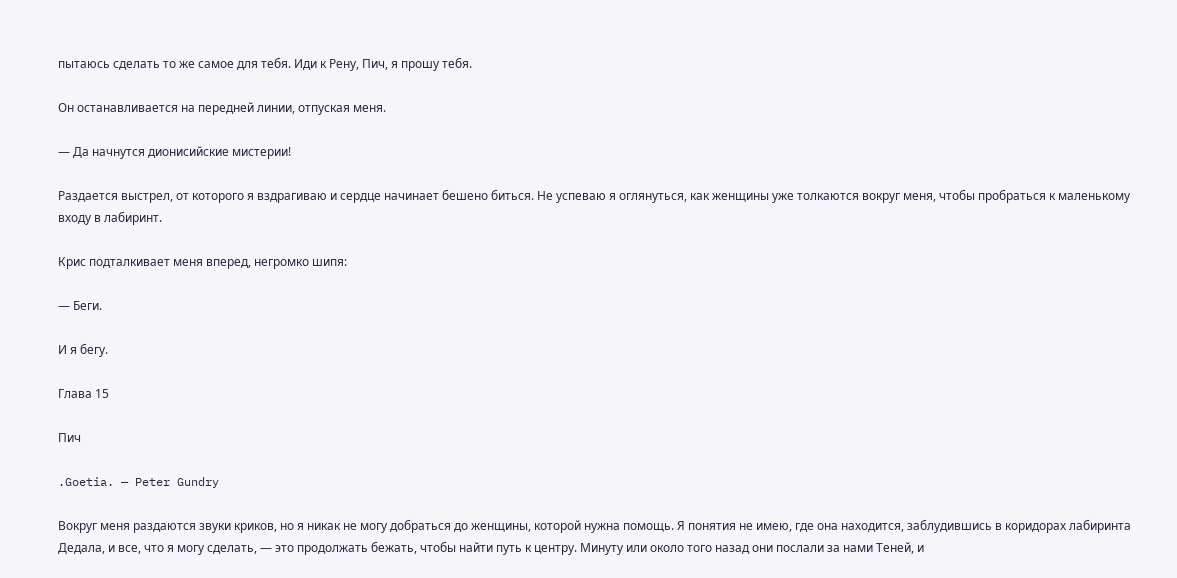пытаюсь сделать то же самое для тебя. Иди к Рену, Пич, я прошу тебя.

Он останавливается на передней линии, отпуская меня.

— Да начнутся дионисийские мистерии!

Раздается выстрел, от которого я вздрагиваю и сердце начинает бешено биться. Не успеваю я оглянуться, как женщины уже толкаются вокруг меня, чтобы пробраться к маленькому входу в лабиринт.

Крис подталкивает меня вперед, негромко шипя:

— Беги.

И я бегу.

Глава 15

Пич

.Goetia. — Peter Gundry

Вокруг меня раздаются звуки криков, но я никак не могу добраться до женщины, которой нужна помощь. Я понятия не имею, где она находится, заблудившись в коридорах лабиринта Дедала, и все, что я могу сделать, — это продолжать бежать, чтобы найти путь к центру. Минуту или около того назад они послали за нами Теней, и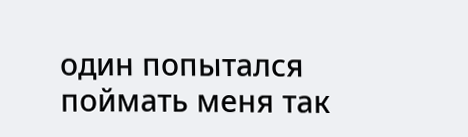один попытался поймать меня так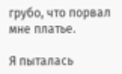грубо, что порвал мне платье.

Я пыталась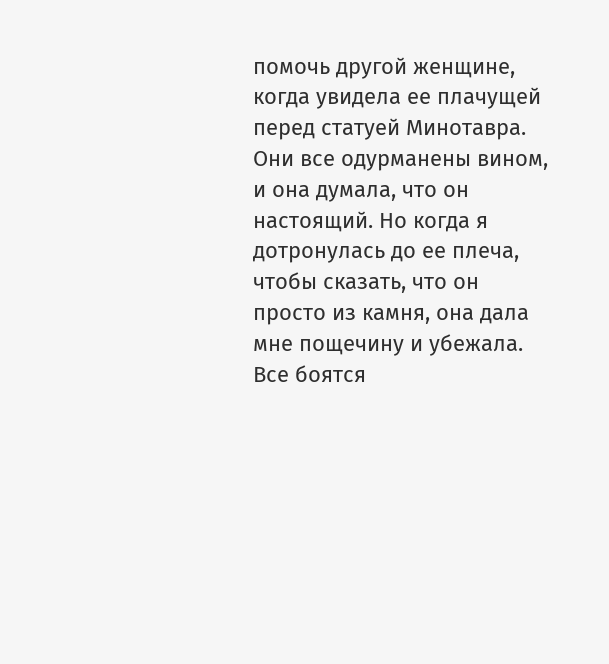помочь другой женщине, когда увидела ее плачущей перед статуей Минотавра. Они все одурманены вином, и она думала, что он настоящий. Но когда я дотронулась до ее плеча, чтобы сказать, что он просто из камня, она дала мне пощечину и убежала. Все боятся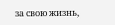за свою жизнь,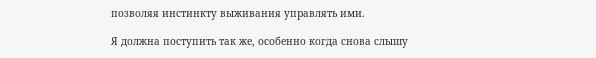позволяя инстинкту выживания управлять ими.

Я должна поступить так же, особенно когда снова слышу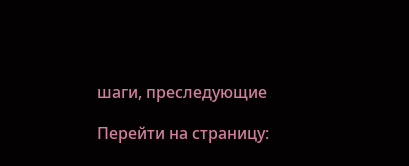шаги, преследующие

Перейти на страницу: